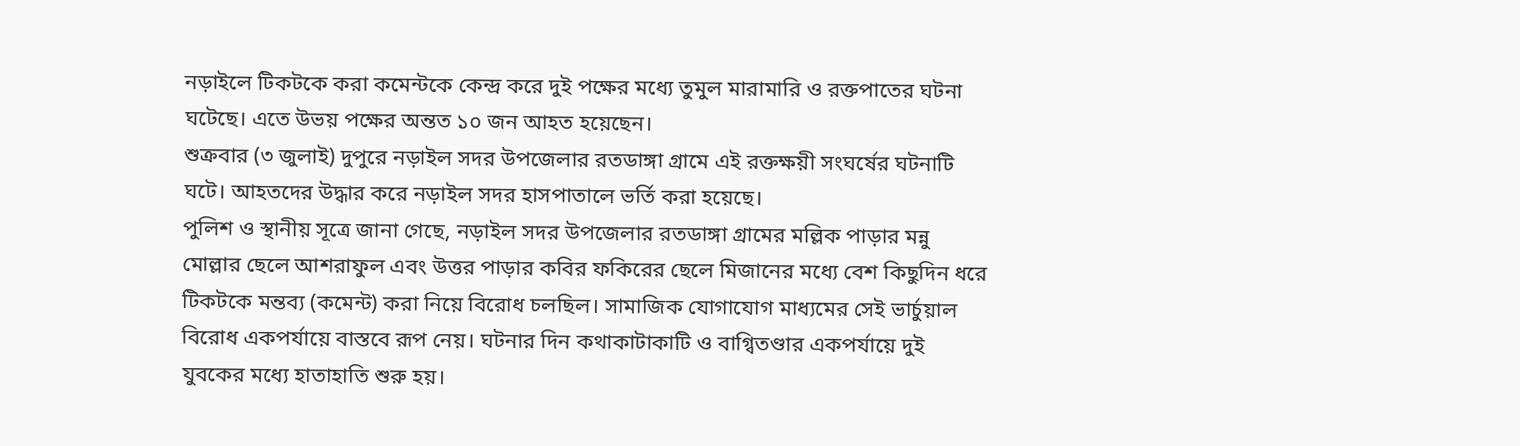নড়াইলে টিকটকে করা কমেন্টকে কেন্দ্র করে দুই পক্ষের মধ্যে তুমুল মারামারি ও রক্তপাতের ঘটনা ঘটেছে। এতে উভয় পক্ষের অন্তত ১০ জন আহত হয়েছেন।
শুক্রবার (৩ জুলাই) দুপুরে নড়াইল সদর উপজেলার রতডাঙ্গা গ্রামে এই রক্তক্ষয়ী সংঘর্ষের ঘটনাটি ঘটে। আহতদের উদ্ধার করে নড়াইল সদর হাসপাতালে ভর্তি করা হয়েছে।
পুলিশ ও স্থানীয় সূত্রে জানা গেছে, নড়াইল সদর উপজেলার রতডাঙ্গা গ্রামের মল্লিক পাড়ার মন্নু মোল্লার ছেলে আশরাফুল এবং উত্তর পাড়ার কবির ফকিরের ছেলে মিজানের মধ্যে বেশ কিছুদিন ধরে টিকটকে মন্তব্য (কমেন্ট) করা নিয়ে বিরোধ চলছিল। সামাজিক যোগাযোগ মাধ্যমের সেই ভার্চুয়াল বিরোধ একপর্যায়ে বাস্তবে রূপ নেয়। ঘটনার দিন কথাকাটাকাটি ও বাগ্বিতণ্ডার একপর্যায়ে দুই যুবকের মধ্যে হাতাহাতি শুরু হয়।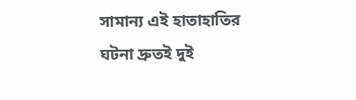সামান্য এই হাতাহাতির ঘটনা দ্রুতই দুই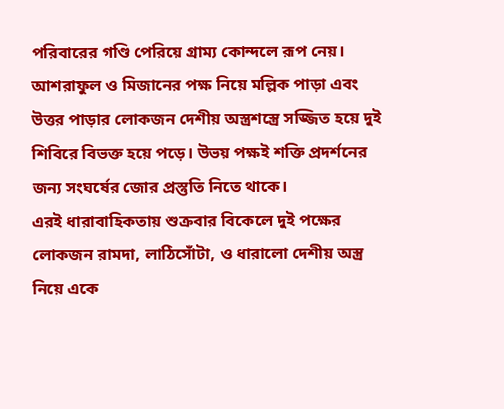পরিবারের গণ্ডি পেরিয়ে গ্রাম্য কোন্দলে রূপ নেয়। আশরাফুল ও মিজানের পক্ষ নিয়ে মল্লিক পাড়া এবং উত্তর পাড়ার লোকজন দেশীয় অস্ত্রশস্ত্রে সজ্জিত হয়ে দুই শিবিরে বিভক্ত হয়ে পড়ে। উভয় পক্ষই শক্তি প্রদর্শনের জন্য সংঘর্ষের জোর প্রস্তুতি নিতে থাকে।
এরই ধারাবাহিকতায় শুক্রবার বিকেলে দুই পক্ষের লোকজন রামদা, লাঠিসোঁটা, ও ধারালো দেশীয় অস্ত্র নিয়ে একে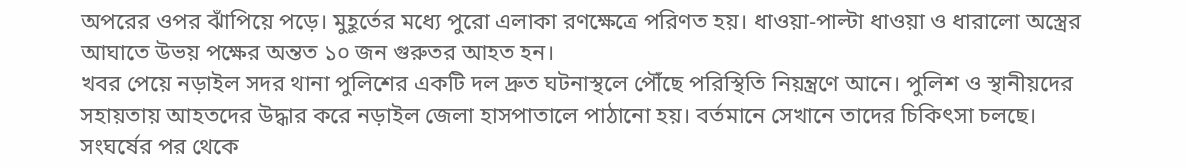অপরের ওপর ঝাঁপিয়ে পড়ে। মুহূর্তের মধ্যে পুরো এলাকা রণক্ষেত্রে পরিণত হয়। ধাওয়া-পাল্টা ধাওয়া ও ধারালো অস্ত্রের আঘাতে উভয় পক্ষের অন্তত ১০ জন গুরুতর আহত হন।
খবর পেয়ে নড়াইল সদর থানা পুলিশের একটি দল দ্রুত ঘটনাস্থলে পৌঁছে পরিস্থিতি নিয়ন্ত্রণে আনে। পুলিশ ও স্থানীয়দের সহায়তায় আহতদের উদ্ধার করে নড়াইল জেলা হাসপাতালে পাঠানো হয়। বর্তমানে সেখানে তাদের চিকিৎসা চলছে। সংঘর্ষের পর থেকে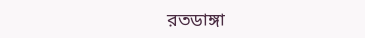রতডাঙ্গা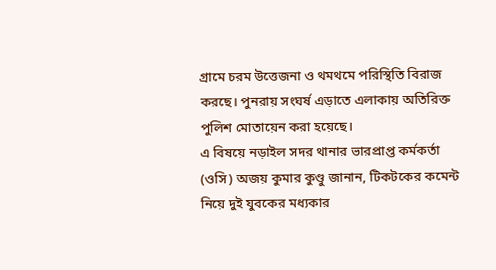গ্রামে চরম উত্তেজনা ও থমথমে পরিস্থিতি বিরাজ করছে। পুনরায় সংঘর্ষ এড়াতে এলাকায় অতিরিক্ত পুলিশ মোতায়েন করা হয়েছে।
এ বিষয়ে নড়াইল সদর থানার ভারপ্রাপ্ত কর্মকর্তা (ওসি) অজয় কুমার কুণ্ডু জানান, টিকটকের কমেন্ট নিয়ে দুই যুবকের মধ্যকার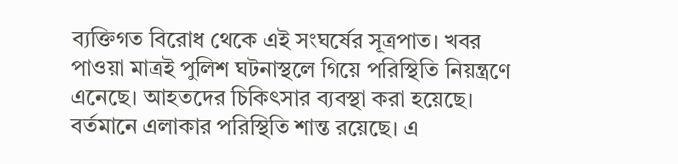ব্যক্তিগত বিরোধ থেকে এই সংঘর্ষের সূত্রপাত। খবর পাওয়া মাত্রই পুলিশ ঘটনাস্থলে গিয়ে পরিস্থিতি নিয়ন্ত্রণে এনেছে। আহতদের চিকিৎসার ব্যবস্থা করা হয়েছে। বর্তমানে এলাকার পরিস্থিতি শান্ত রয়েছে। এ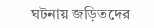ঘটনায় জড়িতদের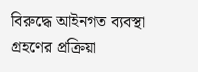বিরুদ্ধে আইনগত ব্যবস্থা গ্রহণের প্রক্রিয়া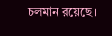চলমান রয়েছে।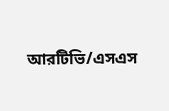আরটিভি/এসএস